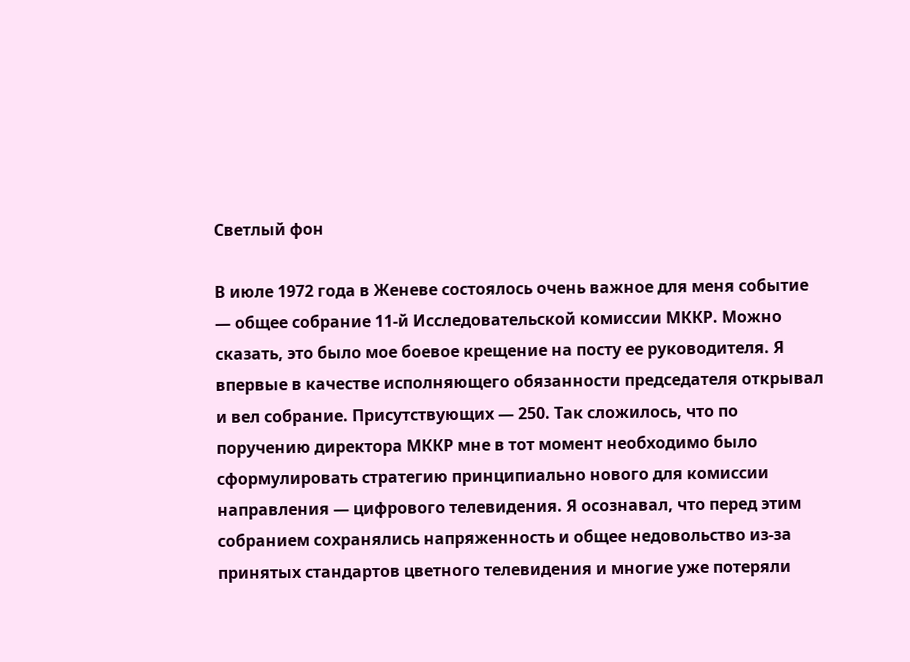Светлый фон

В июле 1972 года в Женеве состоялось очень важное для меня событие — общее собрание 11-й Исследовательской комиссии МККР. Можно сказать, это было мое боевое крещение на посту ее руководителя. Я впервые в качестве исполняющего обязанности председателя открывал и вел собрание. Присутствующих — 250. Так сложилось, что по поручению директора МККР мне в тот момент необходимо было сформулировать стратегию принципиально нового для комиссии направления — цифрового телевидения. Я осознавал, что перед этим собранием сохранялись напряженность и общее недовольство из-за принятых стандартов цветного телевидения и многие уже потеряли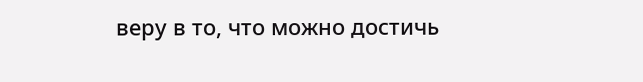веру в то, что можно достичь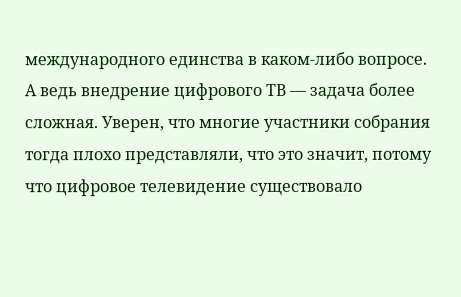международного единства в каком-либо вопросе. А ведь внедрение цифрового ТВ — задача более сложная. Уверен, что многие участники собрания тогда плохо представляли, что это значит, потому что цифровое телевидение существовало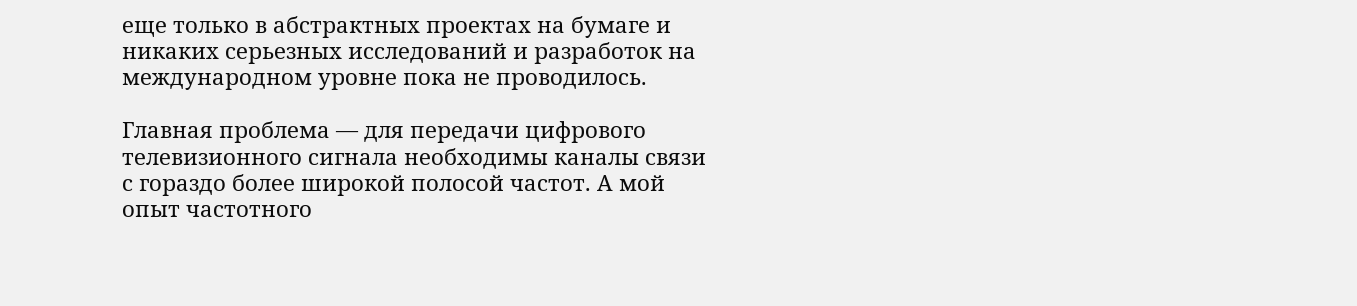еще только в абстрактных проектах на бумаге и никаких серьезных исследований и разработок на международном уровне пока не проводилось.

Главная проблема — для передачи цифрового телевизионного сигнала необходимы каналы связи с гораздо более широкой полосой частот. А мой опыт частотного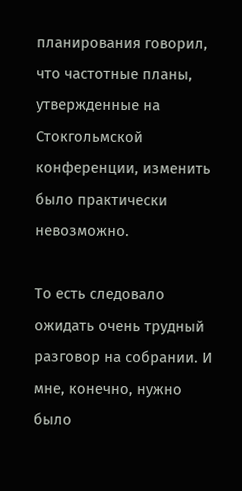планирования говорил, что частотные планы, утвержденные на Стокгольмской конференции, изменить было практически невозможно.

То есть следовало ожидать очень трудный разговор на собрании. И мне, конечно, нужно было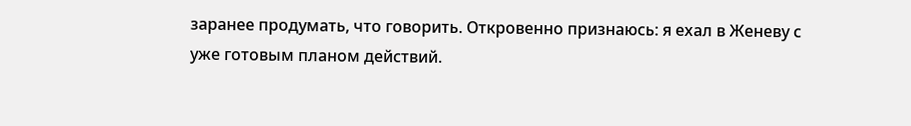заранее продумать, что говорить. Откровенно признаюсь: я ехал в Женеву с уже готовым планом действий.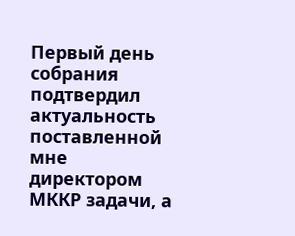Первый день собрания подтвердил актуальность поставленной мне директором МККР задачи, а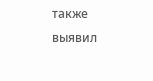также выявил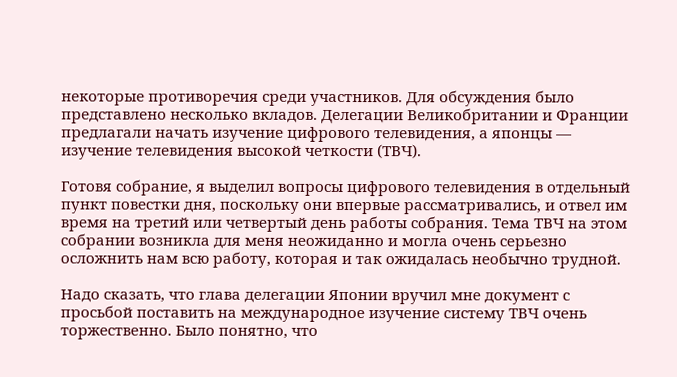некоторые противоречия среди участников. Для обсуждения было представлено несколько вкладов. Делегации Великобритании и Франции предлагали начать изучение цифрового телевидения, а японцы — изучение телевидения высокой четкости (ТВЧ).

Готовя собрание, я выделил вопросы цифрового телевидения в отдельный пункт повестки дня, поскольку они впервые рассматривались, и отвел им время на третий или четвертый день работы собрания. Тема ТВЧ на этом собрании возникла для меня неожиданно и могла очень серьезно осложнить нам всю работу, которая и так ожидалась необычно трудной.

Надо сказать, что глава делегации Японии вручил мне документ с просьбой поставить на международное изучение систему ТВЧ очень торжественно. Было понятно, что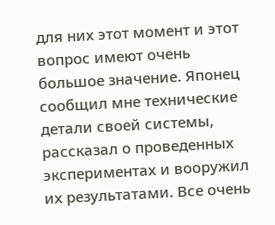для них этот момент и этот вопрос имеют очень большое значение. Японец сообщил мне технические детали своей системы, рассказал о проведенных экспериментах и вооружил их результатами. Все очень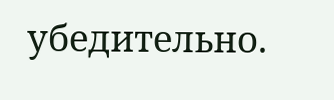убедительно.